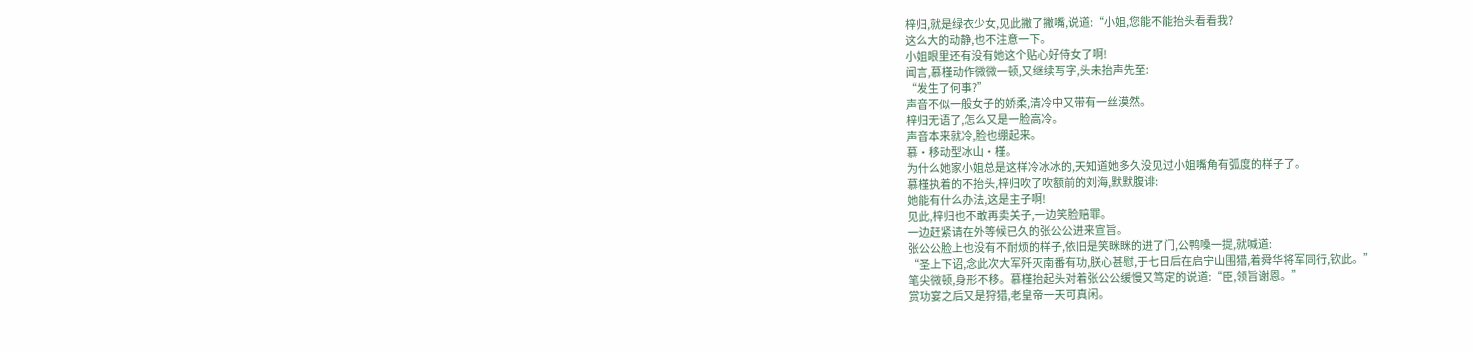梓归,就是绿衣少女,见此撇了撇嘴,说道:“小姐,您能不能抬头看看我?
这么大的动静,也不注意一下。
小姐眼里还有没有她这个贴心好侍女了啊!
闻言,慕槿动作微微一顿,又继续写字,头未抬声先至:
“发生了何事?”
声音不似一般女子的娇柔,清冷中又带有一丝漠然。
梓归无语了,怎么又是一脸高冷。
声音本来就冷,脸也绷起来。
慕·移动型冰山·槿。
为什么她家小姐总是这样冷冰冰的,天知道她多久没见过小姐嘴角有弧度的样子了。
慕槿执着的不抬头,梓归吹了吹额前的刘海,默默腹诽:
她能有什么办法,这是主子啊!
见此,梓归也不敢再卖关子,一边笑脸赔罪。
一边赶紧请在外等候已久的张公公进来宣旨。
张公公脸上也没有不耐烦的样子,依旧是笑眯眯的进了门,公鸭嗓一提,就喊道:
“圣上下诏,念此次大军歼灭南番有功,朕心甚慰,于七日后在启宁山围猎,着舜华将军同行,钦此。”
笔尖微顿,身形不移。慕槿抬起头对着张公公缓慢又笃定的说道:“臣,领旨谢恩。”
赏功宴之后又是狩猎,老皇帝一天可真闲。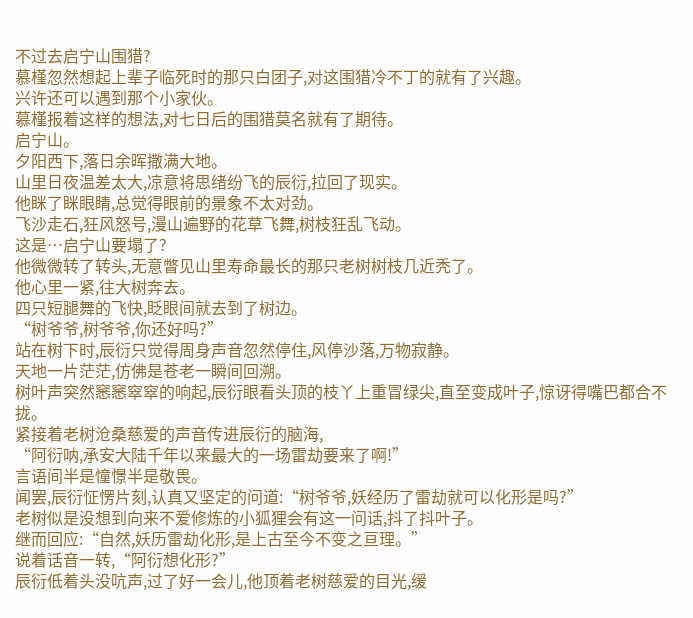不过去启宁山围猎?
慕槿忽然想起上辈子临死时的那只白团子,对这围猎冷不丁的就有了兴趣。
兴许还可以遇到那个小家伙。
慕槿报着这样的想法,对七日后的围猎莫名就有了期待。
启宁山。
夕阳西下,落日余晖撒满大地。
山里日夜温差太大,凉意将思绪纷飞的辰衍,拉回了现实。
他眯了眯眼睛,总觉得眼前的景象不太对劲。
飞沙走石,狂风怒号,漫山遍野的花草飞舞,树枝狂乱飞动。
这是…启宁山要塌了?
他微微转了转头,无意瞥见山里寿命最长的那只老树树枝几近秃了。
他心里一紧,往大树奔去。
四只短腿舞的飞快,眨眼间就去到了树边。
“树爷爷,树爷爷,你还好吗?”
站在树下时,辰衍只觉得周身声音忽然停住,风停沙落,万物寂静。
天地一片茫茫,仿佛是苍老一瞬间回溯。
树叶声突然窸窸窣窣的响起,辰衍眼看头顶的枝丫上重冒绿尖,直至变成叶子,惊讶得嘴巴都合不拢。
紧接着老树沧桑慈爱的声音传进辰衍的脑海,
“阿衍呐,承安大陆千年以来最大的一场雷劫要来了啊!”
言语间半是憧憬半是敬畏。
闻罢,辰衍怔愣片刻,认真又坚定的问道:“树爷爷,妖经历了雷劫就可以化形是吗?”
老树似是没想到向来不爱修炼的小狐狸会有这一问话,抖了抖叶子。
继而回应:“自然,妖历雷劫化形,是上古至今不变之亘理。”
说着话音一转,“阿衍想化形?”
辰衍低着头没吭声,过了好一会儿,他顶着老树慈爱的目光,缓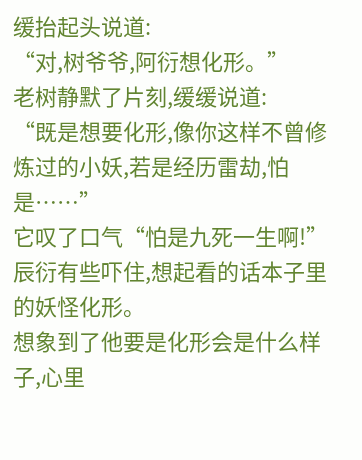缓抬起头说道:
“对,树爷爷,阿衍想化形。”
老树静默了片刻,缓缓说道:
“既是想要化形,像你这样不曾修炼过的小妖,若是经历雷劫,怕是……”
它叹了口气“怕是九死一生啊!”
辰衍有些吓住,想起看的话本子里的妖怪化形。
想象到了他要是化形会是什么样子,心里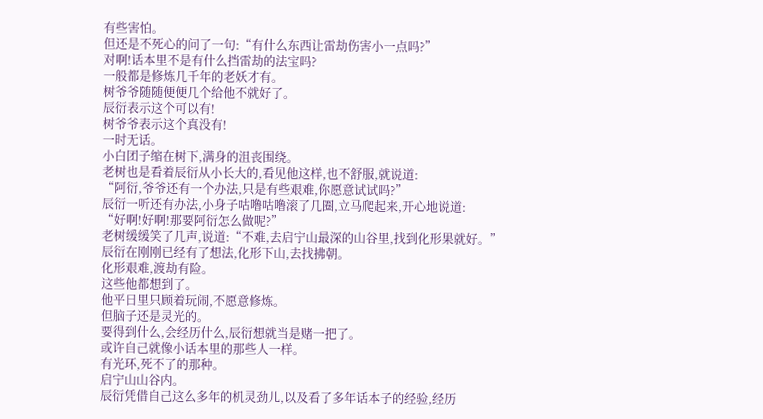有些害怕。
但还是不死心的问了一句:“有什么东西让雷劫伤害小一点吗?”
对啊!话本里不是有什么挡雷劫的法宝吗?
一般都是修炼几千年的老妖才有。
树爷爷随随便便几个给他不就好了。
辰衍表示这个可以有!
树爷爷表示这个真没有!
一时无话。
小白团子缩在树下,满身的沮丧围绕。
老树也是看着辰衍从小长大的,看见他这样,也不舒服,就说道:
“阿衍,爷爷还有一个办法,只是有些艰难,你愿意试试吗?”
辰衍一听还有办法,小身子咕噜咕噜滚了几圈,立马爬起来,开心地说道:
“好啊!好啊!那要阿衍怎么做呢?”
老树缓缓笑了几声,说道:“不难,去启宁山最深的山谷里,找到化形果就好。”
辰衍在刚刚已经有了想法,化形下山,去找拂朝。
化形艰难,渡劫有险。
这些他都想到了。
他平日里只顾着玩闹,不愿意修炼。
但脑子还是灵光的。
要得到什么,会经历什么,辰衍想就当是赌一把了。
或许自己就像小话本里的那些人一样。
有光环,死不了的那种。
启宁山山谷内。
辰衍凭借自己这么多年的机灵劲儿,以及看了多年话本子的经验,经历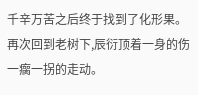千辛万苦之后终于找到了化形果。
再次回到老树下,辰衍顶着一身的伤一瘸一拐的走动。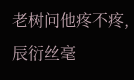老树问他疼不疼,辰衍丝毫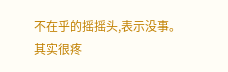不在乎的摇摇头,表示没事。
其实很疼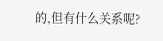的,但有什么关系呢?